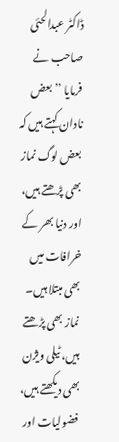ڈاکٹر عبدالحئی صاحب نے فرمایا ’’بعض نادان کہتے ہیں کہ بعض لوگ نماز بھی پڑھتے ہیں، اور دنیا بھر کے خرافات میں بھی مبتلا ہیں۔ نماز بھی پڑھتے ہیں، ٹیلی ویژن بھی دیکھتے ہیں، فضولیات اور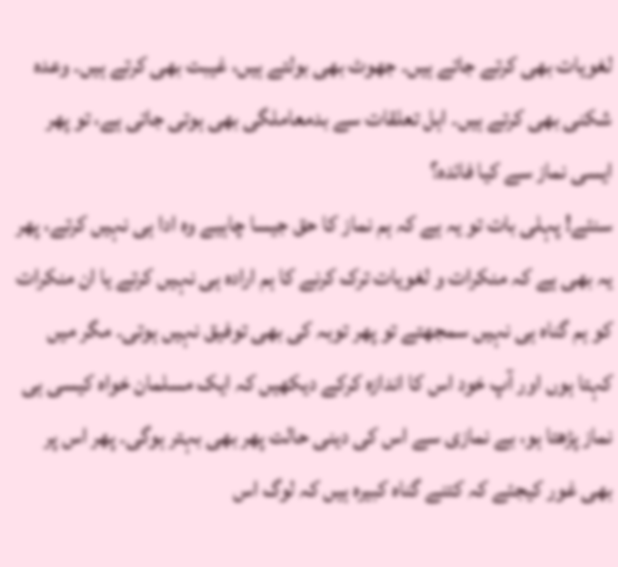لغویات بھی کرتے جاتے ہیں۔ جھوٹ بھی بولتے ہیں، غیبت بھی کرتے ہیں۔ وعدہ شکنی بھی کرتے ہیں۔ اہل تعلقات سے بدمعاملگی بھی ہوتی جاتی ہے، تو پھر ایسی نماز سے کیا فائدہ؟
سنئے! پہلی بات تو یہ ہے کہ ہم نماز کا حق جیسا چاہیے وہ ادا ہی نہیں کرتے، پھر یہ بھی ہے کہ منکرات و لغویات ترک کرنے کا ہم ارادہ ہی نہیں کرتے یا ان منکرات کو ہم گناہ ہی نہیں سمجھتے تو پھر توبہ کی بھی توفیق نہیں ہوتی۔ مگر میں کہتا ہوں اور آپ خود اس کا اندازہ کرکے دیکھیں کہ ایک مسلمان خواہ کیسی ہی نماز پڑھتا ہو، بے نمازی سے اس کی دینی حالت پھر بھی بہتر ہوگی۔ پھر اس پر بھی غور کیجئے کہ کتنے گناہ کبیرہ ہیں کہ لوگ اس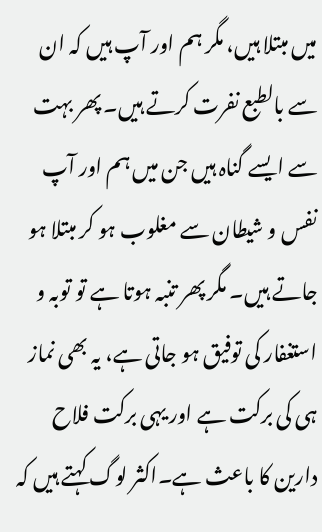میں مبتلا ہیں، مگر ہم اور آپ ہیں کہ ان سے بالطبع نفرت کرتے ہیں۔ پھر بہت سے ایسے گناہ ہیں جن میں ہم اور آپ نفس و شیطان سے مغلوب ہو کر مبتلا ہو جاتے ہیں۔ مگر پھر تنبہ ہوتا ہے تو توبہ و استغفار کی توفیق ہو جاتی ہے، یہ بھی نماز ہی کی برکت ہے اور یہی برکت فلاح دارین کا باعث ہے۔اکثر لوگ کہتے ہیں کہ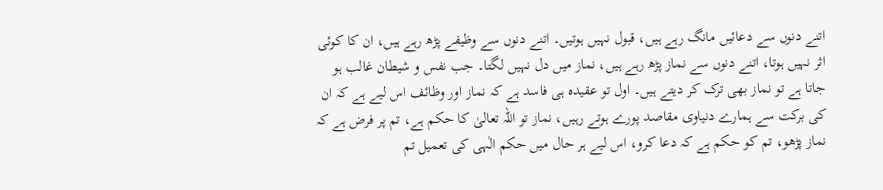اتنے دنوں سے دعائیں مانگ رہے ہیں، قبول نہیں ہوتیں۔ اتنے دنوں سے وظیفے پڑھ رہے ہیں، ان کا کوئی اثر نہیں ہوتا، اتنے دنوں سے نماز پڑھ رہے ہیں، نماز میں دل نہیں لگتا۔ جب نفس و شیطان غالب ہو جاتا ہے تو نماز بھی ترک کر دیتے ہیں۔ اول تو عقیدہ ہی فاسد ہے کہ نماز اور وظائف اس لیے ہے کہ ان کی برکت سے ہمارے دنیاوی مقاصد پورے ہوتے رہیں، نماز تو اللہ تعالیٰ کا حکم ہے، تم پر فرض ہے کہ نماز پڑھو، تم کو حکم ہے کہ دعا کرو، اس لیے ہر حال میں حکم الٰہی کی تعمیل تم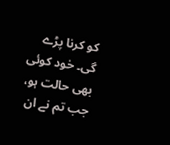کو کرنا پڑے گی۔ خود کوئی بھی حالت ہو، جب تم نے ان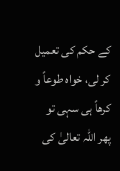کے حکم کی تعمیل کر لی، خواہ طوعاً و کرھاً ہی سہی تو پھر اللہ تعالیٰ کی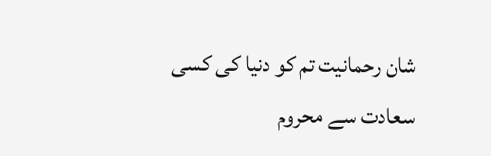شان رحمانیت تم کو دنیا کی کسی سعادت سے محروم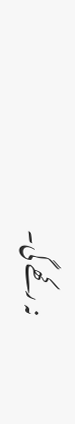نہ رکھے گی۔